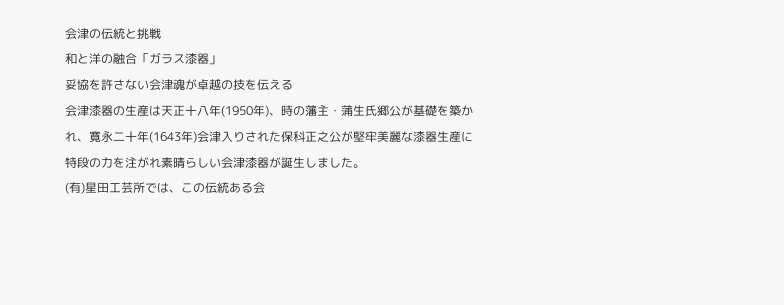会津の伝統と挑戦
和と洋の融合「ガラス漆器」
妥協を許さない会津魂が卓越の技を伝える
会津漆器の生産は天正十八年(1950年)、時の藩主・蒲生氏郷公が基礎を築かれ、寛永二十年(1643年)会津入りされた保科正之公が堅牢美麗な漆器生産に特段の力を注がれ素晴らしい会津漆器が誕生しました。
(有)星田工芸所では、この伝統ある会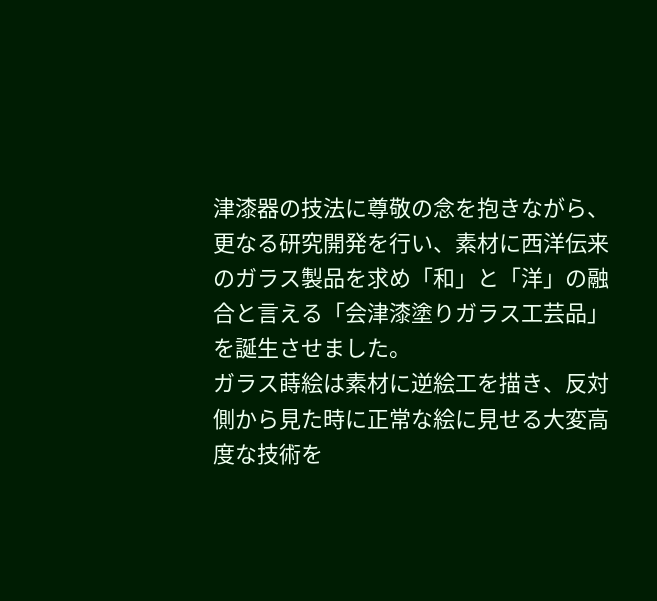津漆器の技法に尊敬の念を抱きながら、更なる研究開発を行い、素材に西洋伝来のガラス製品を求め「和」と「洋」の融合と言える「会津漆塗りガラス工芸品」を誕生させました。
ガラス蒔絵は素材に逆絵工を描き、反対側から見た時に正常な絵に見せる大変高度な技術を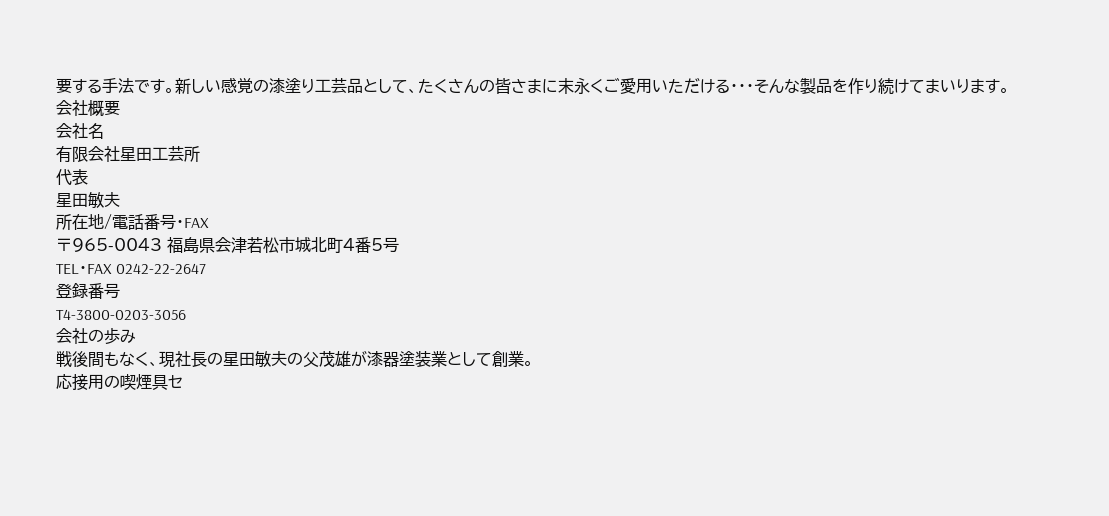要する手法です。新しい感覚の漆塗り工芸品として、たくさんの皆さまに末永くご愛用いただける・・・そんな製品を作り続けてまいります。
会社概要
会社名
有限会社星田工芸所
代表
星田敏夫
所在地/電話番号・FAX
〒965-0043 福島県会津若松市城北町4番5号
TEL・FAX 0242-22-2647
登録番号
T4-3800-0203-3056
会社の歩み
戦後間もなく、現社長の星田敏夫の父茂雄が漆器塗装業として創業。
応接用の喫煙具セ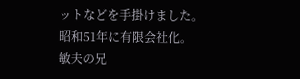ットなどを手掛けました。
昭和51年に有限会社化。
敏夫の兄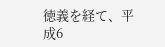徳義を経て、平成6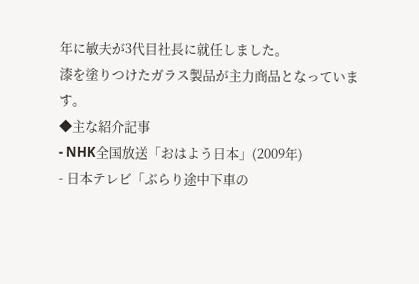年に敏夫が3代目社長に就任しました。
漆を塗りつけたガラス製品が主力商品となっています。
◆主な紹介記事
- NHK全国放送「おはよう日本」(2009年)
- 日本テレビ「ぶらり途中下車の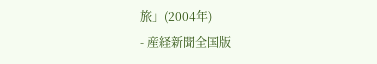旅」(2004年)
- 産経新聞全国版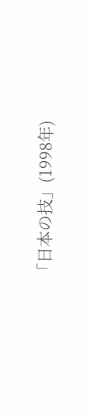「日本の技」(1998年)